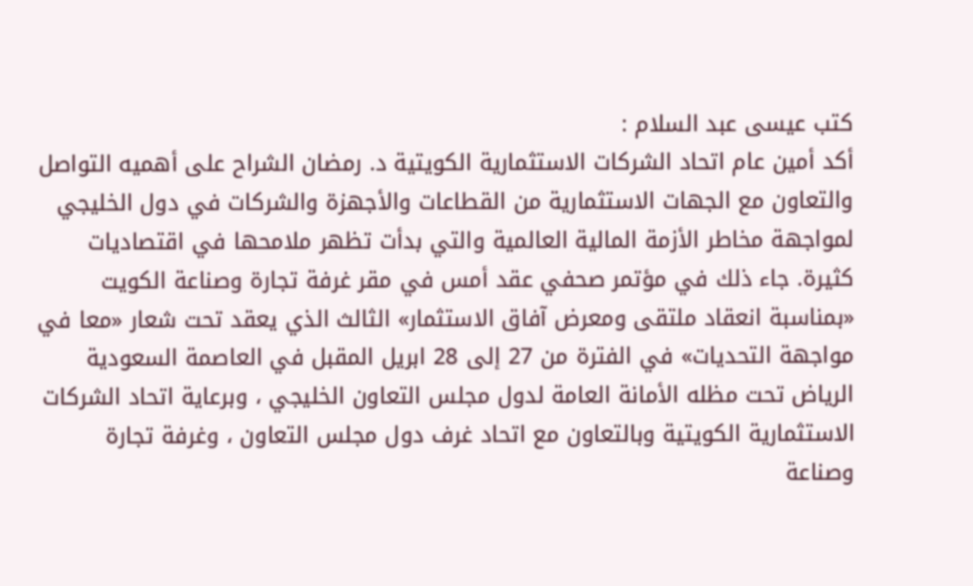كتب عيسى عبد السلام :
أكد أمين عام اتحاد الشركات الاستثمارية الكويتية د. رمضان الشراح على أهميه التواصل والتعاون مع الجهات الاستثمارية من القطاعات والأجهزة والشركات في دول الخليجي لمواجهة مخاطر الأزمة المالية العالمية والتي بدأت تظهر ملامحها في اقتصاديات كثيرة. جاء ذلك في مؤتمر صحفي عقد أمس في مقر غرفة تجارة وصناعة الكويت «بمناسبة انعقاد ملتقى ومعرض آفاق الاستثمار» الثالث الذي يعقد تحت شعار «معا في مواجهة التحديات» في الفترة من 27 إلى 28 ابريل المقبل في العاصمة السعودية الرياض تحت مظله الأمانة العامة لدول مجلس التعاون الخليجي ، وبرعاية اتحاد الشركات الاستثمارية الكويتية وبالتعاون مع اتحاد غرف دول مجلس التعاون ، وغرفة تجارة وصناعة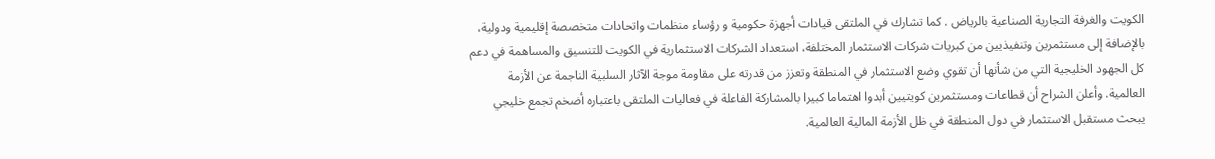الكويت والغرفة التجارية الصناعية بالرياض . كما تشارك في الملتقى قيادات أجهزة حكومية و رؤساء منظمات واتحادات متخصصة إقليمية ودولية، بالإضافة إلى مستثمرين وتنفيذيين من كبريات شركات الاستثمار المختلفة، استعداد الشركات الاستثمارية في الكويت للتنسيق والمساهمة في دعم كل الجهود الخليجية التي من شأنها أن تقوي وضع الاستثمار في المنطقة وتعزز من قدرته على مقاومة موجة الآثار السلبية الناجمة عن الأزمة العالمية. وأعلن الشراح أن قطاعات ومستثمرين كويتيين أبدوا اهتماما كبيرا بالمشاركة الفاعلة في فعاليات الملتقى باعتباره أضخم تجمع خليجي يبحث مستقبل الاستثمار في دول المنطقة في ظل الأزمة المالية العالمية.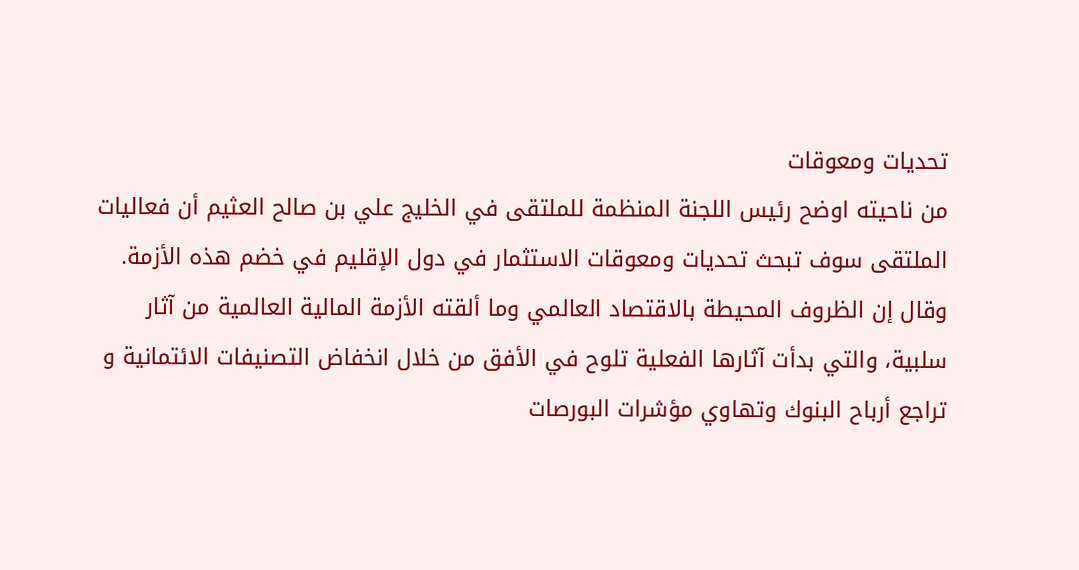تحديات ومعوقات
من ناحيته اوضح رئيس اللجنة المنظمة للملتقى في الخليج علي بن صالح العثيم أن فعاليات الملتقى سوف تبحث تحديات ومعوقات الاستثمار في دول الإقليم في خضم هذه الأزمة. وقال إن الظروف المحيطة بالاقتصاد العالمي وما ألقته الأزمة المالية العالمية من آثار سلبية، والتي بدأت آثارها الفعلية تلوح في الأفق من خلال انخفاض التصنيفات الائتمانية و تراجع أرباح البنوك وتهاوي مؤشرات البورصات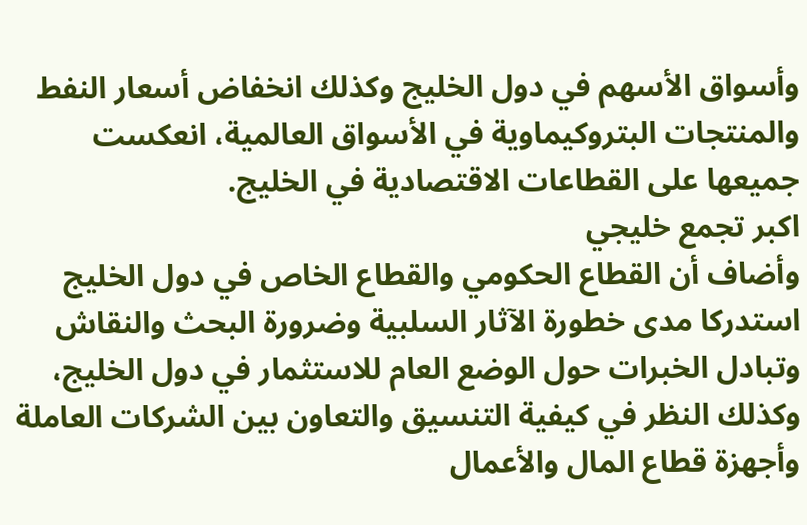وأسواق الأسهم في دول الخليج وكذلك انخفاض أسعار النفط والمنتجات البتروكيماوية في الأسواق العالمية، انعكست جميعها على القطاعات الاقتصادية في الخليج.
اكبر تجمع خليجي
وأضاف أن القطاع الحكومي والقطاع الخاص في دول الخليج استدركا مدى خطورة الآثار السلبية وضرورة البحث والنقاش وتبادل الخبرات حول الوضع العام للاستثمار في دول الخليج، وكذلك النظر في كيفية التنسيق والتعاون بين الشركات العاملة وأجهزة قطاع المال والأعمال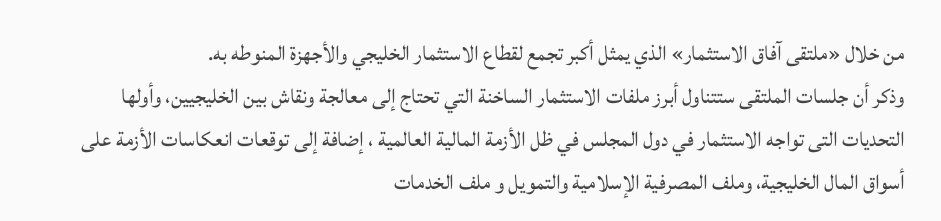من خلال «ملتقى آفاق الاستثمار» الذي يمثل أكبر تجمع لقطاع الاستثمار الخليجي والأجهزة المنوطه به.
وذكر أن جلسات الملتقى ستتناول أبرز ملفات الاستثمار الساخنة التي تحتاج إلى معالجة ونقاش بين الخليجيين، وأولها التحديات التى تواجه الاستثمار في دول المجلس في ظل الأزمة المالية العالمية ، إضافة إلى توقعات انعكاسات الأزمة على أسواق المال الخليجية، وملف المصرفية الإسلامية والتمويل و ملف الخدمات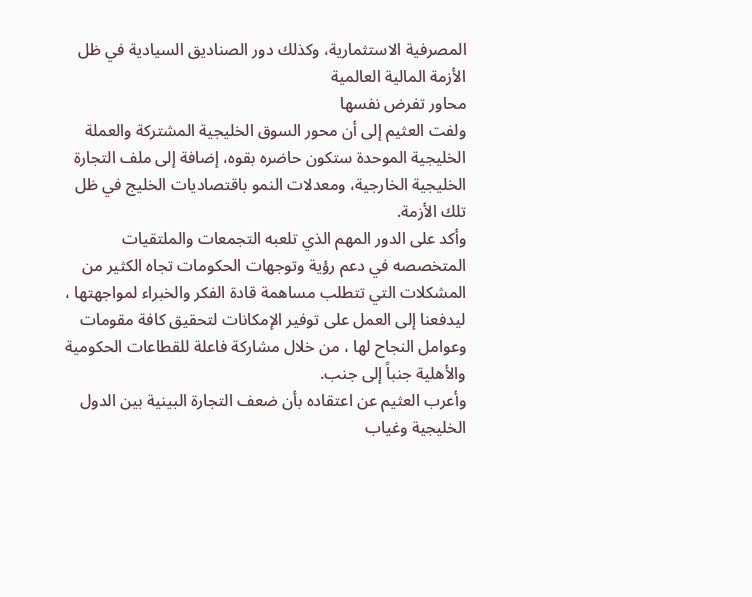المصرفية الاستثمارية، وكذلك دور الصناديق السيادية في ظل الأزمة المالية العالمية
محاور تفرض نفسها
ولفت العثيم إلى أن محور السوق الخليجية المشتركة والعملة الخليجية الموحدة ستكون حاضره بقوه، إضافة إلى ملف التجارة الخليجية الخارجية، ومعدلات النمو باقتصاديات الخليج في ظل تلك الأزمة.
وأكد على الدور المهم الذي تلعبه التجمعات والملتقيات المتخصصه في دعم رؤية وتوجهات الحكومات تجاه الكثير من المشكلات التي تتطلب مساهمة قادة الفكر والخبراء لمواجهتها ، ليدفعنا إلى العمل على توفير الإمكانات لتحقيق كافة مقومات وعوامل النجاح لها ، من خلال مشاركة فاعلة للقطاعات الحكومية والأهلية جنباً إلى جنب.
وأعرب العثيم عن اعتقاده بأن ضعف التجارة البينية بين الدول الخليجية وغياب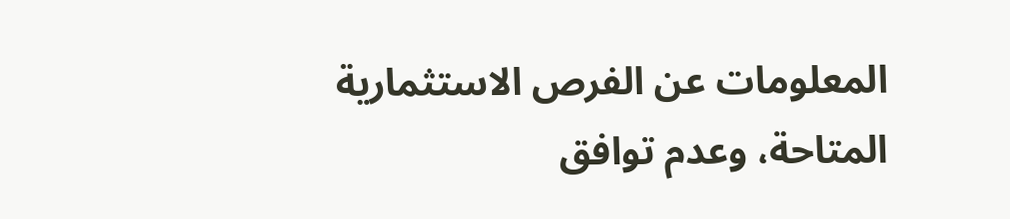المعلومات عن الفرص الاستثمارية المتاحة، وعدم توافق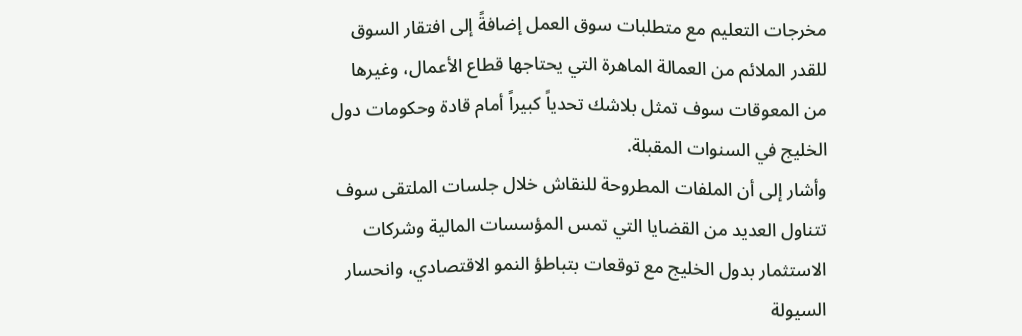مخرجات التعليم مع متطلبات سوق العمل إضافةً إلى افتقار السوق للقدر الملائم من العمالة الماهرة التي يحتاجها قطاع الأعمال، وغيرها من المعوقات سوف تمثل بلاشك تحدياً كبيراً أمام قادة وحكومات دول الخليج في السنوات المقبلة.
وأشار إلى أن الملفات المطروحة للنقاش خلال جلسات الملتقى سوف تتناول العديد من القضايا التي تمس المؤسسات المالية وشركات الاستثمار بدول الخليج مع توقعات بتباطؤ النمو الاقتصادي، وانحسار السيولة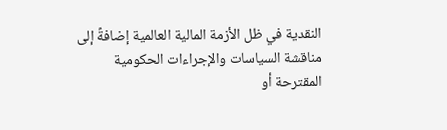النقدية في ظل الأزمة المالية العالمية إضافةً إلى مناقشة السياسات والإجراءات الحكومية المقترحة أو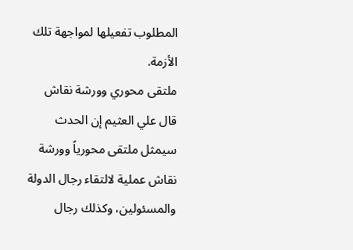المطلوب تفعيلها لمواجهة تلك الأزمة.
ملتقى محوري وورشة نقاش
قال علي العثيم إن الحدث سيمثل ملتقى محورياً وورشة نقاش عملية لالتقاء رجال الدولة والمسئولين، وكذلك رجال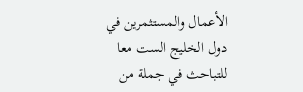الأعمال والمستثمرين في دول الخليج الست معا للتباحث في جملة من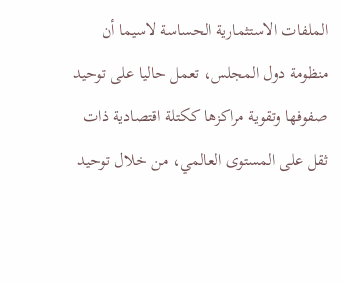الملفات الاستثمارية الحساسة لاسيما أن منظومة دول المجلس، تعمل حاليا على توحيد صفوفها وتقوية مراكزها ككتلة اقتصادية ذات ثقل على المستوى العالمي، من خلال توحيد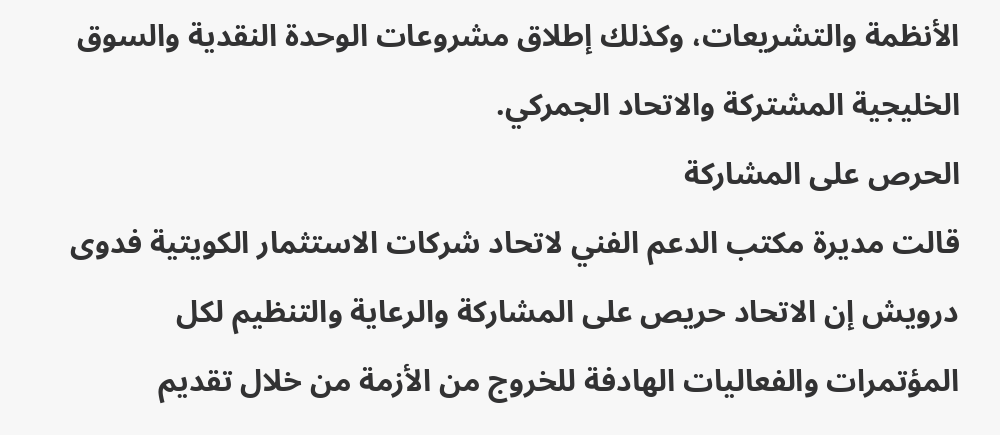الأنظمة والتشريعات، وكذلك إطلاق مشروعات الوحدة النقدية والسوق الخليجية المشتركة والاتحاد الجمركي.
الحرص على المشاركة
قالت مديرة مكتب الدعم الفني لاتحاد شركات الاستثمار الكويتية فدوى درويش إن الاتحاد حريص على المشاركة والرعاية والتنظيم لكل المؤتمرات والفعاليات الهادفة للخروج من الأزمة من خلال تقديم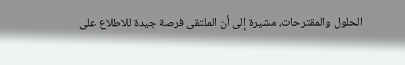الحلول والمقترحات، مشيرة إلى أن الملتقى فرصة جيدة للاطلاع على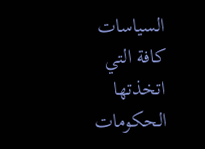السياسات كافة التي اتخذتها الحكومات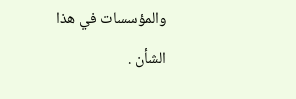والمؤسسات في هذا الشأن .